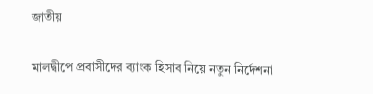জাতীয়

মালদ্বীপে প্রবাসীদের ব্যাংক হিসাব নিয়ে নতুন নির্দেশনা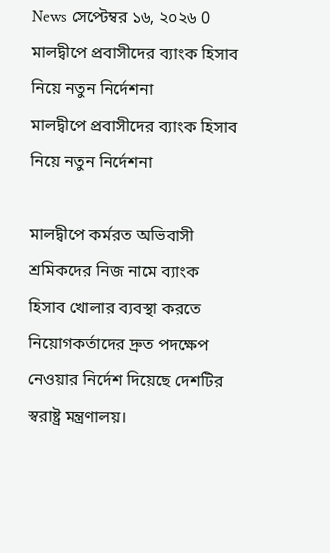News সেপ্টেম্বর ১৬, ২০২৬ 0
মালদ্বীপে প্রবাসীদের ব্যাংক হিসাব নিয়ে নতুন নির্দেশনা
মালদ্বীপে প্রবাসীদের ব্যাংক হিসাব নিয়ে নতুন নির্দেশনা

মালদ্বীপে কর্মরত অভিবাসী শ্রমিকদের নিজ নামে ব্যাংক হিসাব খোলার ব্যবস্থা করতে নিয়োগকর্তাদের দ্রুত পদক্ষেপ নেওয়ার নির্দেশ দিয়েছে দেশটির স্বরাষ্ট্র মন্ত্রণালয়।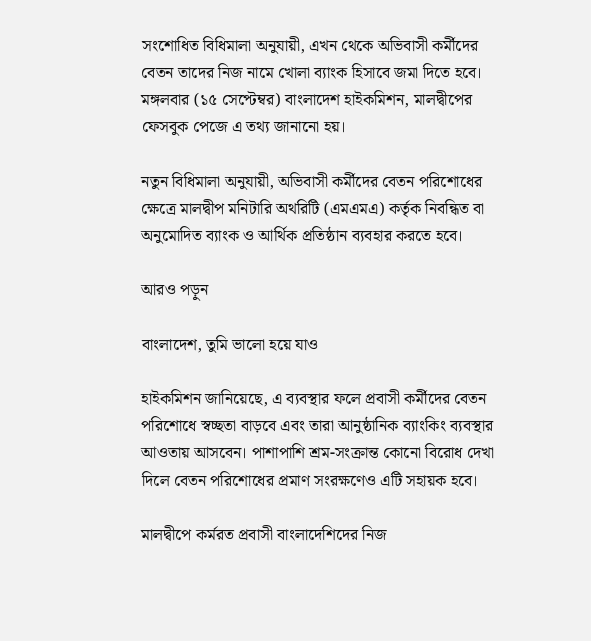সংশোধিত বিধিমালা অনুযায়ী, এখন থেকে অভিবাসী কর্মীদের বেতন তাদের নিজ নামে খোলা ব্যাংক হিসাবে জমা দিতে হবে। মঙ্গলবার (১৫ সেপ্টেম্বর) বাংলাদেশ হাইকমিশন, মালদ্বীপের ফেসবুক পেজে এ তথ্য জানানো হয়।

নতুন বিধিমালা অনুযায়ী, অভিবাসী কর্মীদের বেতন পরিশোধের ক্ষেত্রে মালদ্বীপ মনিটারি অথরিটি (এমএমএ) কর্তৃক নিবন্ধিত বা অনুমোদিত ব্যাংক ও আর্থিক প্রতিষ্ঠান ব্যবহার করতে হবে।

আরও পড়ুন

বাংলাদেশ, তুমি ভালো হয়ে যাও

হাইকমিশন জানিয়েছে, এ ব্যবস্থার ফলে প্রবাসী কর্মীদের বেতন পরিশোধে স্বচ্ছতা বাড়বে এবং তারা আনুষ্ঠানিক ব্যাংকিং ব্যবস্থার আওতায় আসবেন। পাশাপাশি শ্রম-সংক্রান্ত কোনো বিরোধ দেখা দিলে বেতন পরিশোধের প্রমাণ সংরক্ষণেও এটি সহায়ক হবে।

মালদ্বীপে কর্মরত প্রবাসী বাংলাদেশিদের নিজ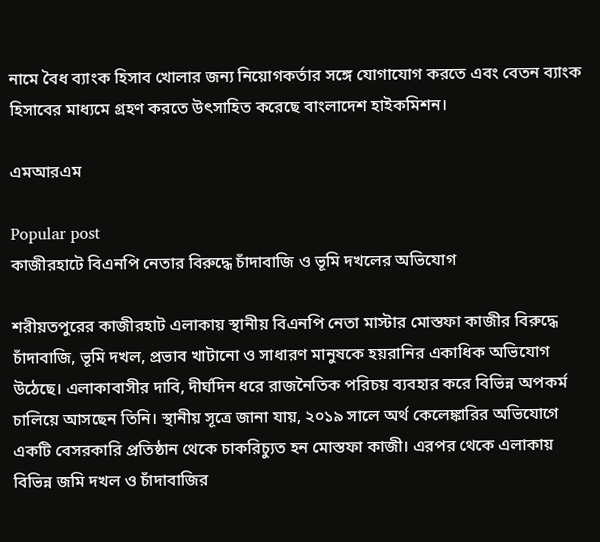নামে বৈধ ব্যাংক হিসাব খোলার জন্য নিয়োগকর্তার সঙ্গে যোগাযোগ করতে এবং বেতন ব্যাংক হিসাবের মাধ্যমে গ্রহণ করতে উৎসাহিত করেছে বাংলাদেশ হাইকমিশন।

এমআরএম

Popular post
কাজীরহাটে বিএনপি নেতার বিরুদ্ধে চাঁদাবাজি ও ভূমি দখলের অভিযোগ

শরীয়তপুরের কাজীরহাট এলাকায় স্থানীয় বিএনপি নেতা মাস্টার মোস্তফা কাজীর বিরুদ্ধে চাঁদাবাজি, ভূমি দখল, প্রভাব খাটানো ও সাধারণ মানুষকে হয়রানির একাধিক অভিযোগ উঠেছে। এলাকাবাসীর দাবি, দীর্ঘদিন ধরে রাজনৈতিক পরিচয় ব্যবহার করে বিভিন্ন অপকর্ম চালিয়ে আসছেন তিনি। স্থানীয় সূত্রে জানা যায়, ২০১৯ সালে অর্থ কেলেঙ্কারির অভিযোগে একটি বেসরকারি প্রতিষ্ঠান থেকে চাকরিচ্যুত হন মোস্তফা কাজী। এরপর থেকে এলাকায় বিভিন্ন জমি দখল ও চাঁদাবাজির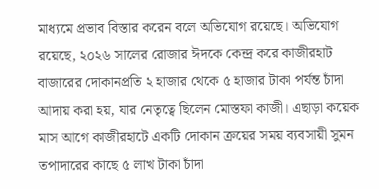মাধ্যমে প্রভাব বিস্তার করেন বলে অভিযোগ রয়েছে। অভিযোগ রয়েছে, ২০২৬ সালের রোজার ঈদকে কেন্দ্র করে কাজীরহাট বাজারের দোকানপ্রতি ২ হাজার থেকে ৫ হাজার টাকা পর্যন্ত চাঁদা আদায় করা হয়, যার নেতৃত্বে ছিলেন মোস্তফা কাজী। এছাড়া কয়েক মাস আগে কাজীরহাটে একটি দোকান ক্রয়ের সময় ব্যবসায়ী সুমন তপাদারের কাছে ৫ লাখ টাকা চাঁদা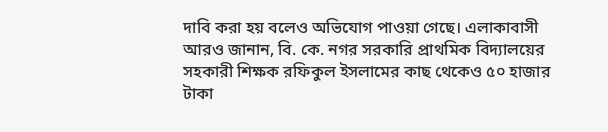দাবি করা হয় বলেও অভিযোগ পাওয়া গেছে। এলাকাবাসী আরও জানান, বি. কে. নগর সরকারি প্রাথমিক বিদ্যালয়ের সহকারী শিক্ষক রফিকুল ইসলামের কাছ থেকেও ৫০ হাজার টাকা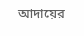আদায়ের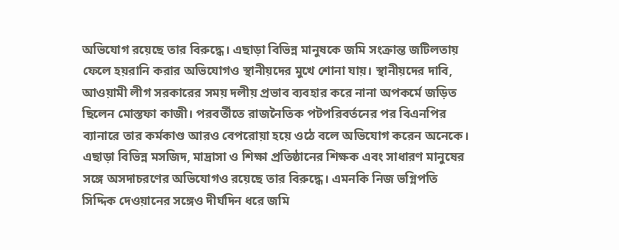অভিযোগ রয়েছে তার বিরুদ্ধে। এছাড়া বিভিন্ন মানুষকে জমি সংক্রান্ত জটিলতায় ফেলে হয়রানি করার অভিযোগও স্থানীয়দের মুখে শোনা যায়। স্থানীয়দের দাবি, আওয়ামী লীগ সরকারের সময় দলীয় প্রভাব ব্যবহার করে নানা অপকর্মে জড়িত ছিলেন মোস্তফা কাজী। পরবর্তীতে রাজনৈতিক পটপরিবর্তনের পর বিএনপির ব্যানারে তার কর্মকাণ্ড আরও বেপরোয়া হয়ে ওঠে বলে অভিযোগ করেন অনেকে। এছাড়া বিভিন্ন মসজিদ, মাদ্রাসা ও শিক্ষা প্রতিষ্ঠানের শিক্ষক এবং সাধারণ মানুষের সঙ্গে অসদাচরণের অভিযোগও রয়েছে তার বিরুদ্ধে। এমনকি নিজ ভগ্নিপতি সিদ্দিক দেওয়ানের সঙ্গেও দীর্ঘদিন ধরে জমি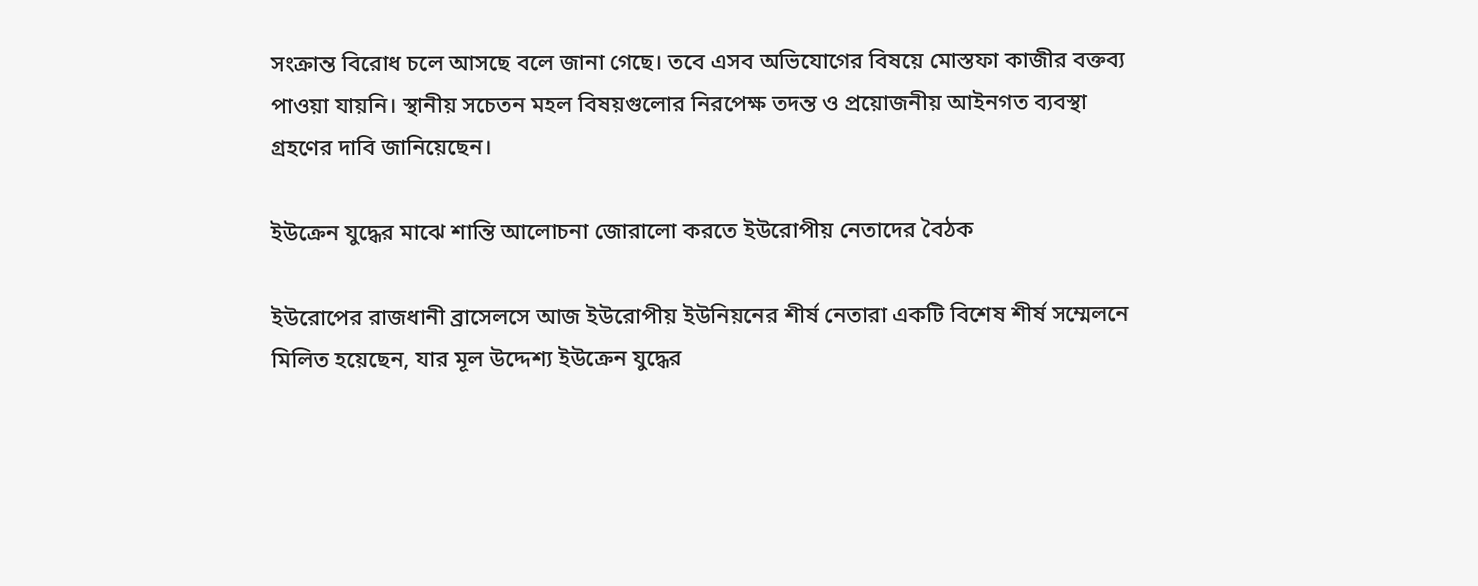সংক্রান্ত বিরোধ চলে আসছে বলে জানা গেছে। তবে এসব অভিযোগের বিষয়ে মোস্তফা কাজীর বক্তব্য পাওয়া যায়নি। স্থানীয় সচেতন মহল বিষয়গুলোর নিরপেক্ষ তদন্ত ও প্রয়োজনীয় আইনগত ব্যবস্থা গ্রহণের দাবি জানিয়েছেন।

ইউক্রেন যুদ্ধের মাঝে শান্তি আলোচনা জোরালো করতে ইউরোপীয় নেতাদের বৈঠক

ইউরোপের রাজধানী ব্রাসেলসে আজ ইউরোপীয় ইউনিয়নের শীর্ষ নেতারা একটি বিশেষ শীর্ষ সম্মেলনে মিলিত হয়েছেন, যার মূল উদ্দেশ্য ইউক্রেন যুদ্ধের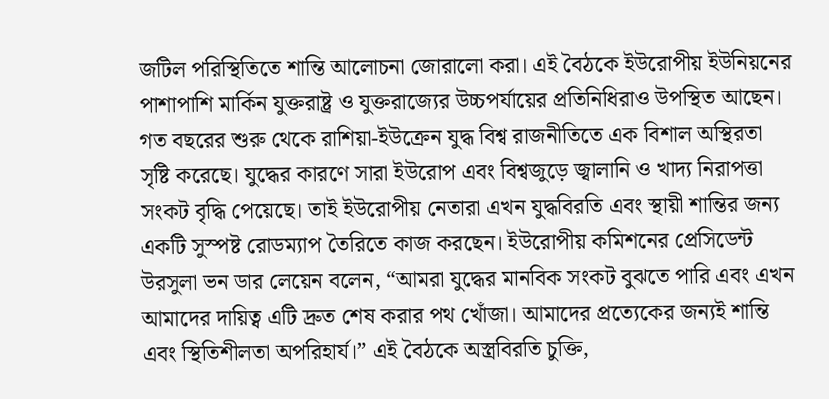জটিল পরিস্থিতিতে শান্তি আলোচনা জোরালো করা। এই বৈঠকে ইউরোপীয় ইউনিয়নের পাশাপাশি মার্কিন যুক্তরাষ্ট্র ও যুক্তরাজ্যের উচ্চপর্যায়ের প্রতিনিধিরাও উপস্থিত আছেন। গত বছরের শুরু থেকে রাশিয়া-ইউক্রেন যুদ্ধ বিশ্ব রাজনীতিতে এক বিশাল অস্থিরতা সৃষ্টি করেছে। যুদ্ধের কারণে সারা ইউরোপ এবং বিশ্বজুড়ে জ্বালানি ও খাদ্য নিরাপত্তা সংকট বৃদ্ধি পেয়েছে। তাই ইউরোপীয় নেতারা এখন যুদ্ধবিরতি এবং স্থায়ী শান্তির জন্য একটি সুস্পষ্ট রোডম্যাপ তৈরিতে কাজ করছেন। ইউরোপীয় কমিশনের প্রেসিডেন্ট উরসুলা ভন ডার লেয়েন বলেন, “আমরা যুদ্ধের মানবিক সংকট বুঝতে পারি এবং এখন আমাদের দায়িত্ব এটি দ্রুত শেষ করার পথ খোঁজা। আমাদের প্রত্যেকের জন্যই শান্তি এবং স্থিতিশীলতা অপরিহার্য।” এই বৈঠকে অস্ত্রবিরতি চুক্তি,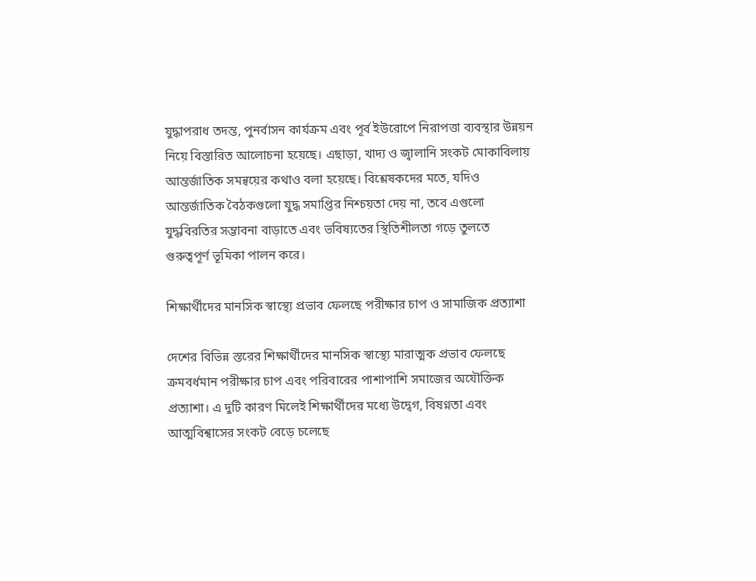যুদ্ধাপরাধ তদন্ত, পুনর্বাসন কার্যক্রম এবং পূর্ব ইউরোপে নিরাপত্তা ব্যবস্থার উন্নয়ন নিয়ে বিস্তারিত আলোচনা হয়েছে। এছাড়া, খাদ্য ও জ্বালানি সংকট মোকাবিলায় আন্তর্জাতিক সমন্বয়ের কথাও বলা হয়েছে। বিশ্লেষকদের মতে, যদিও আন্তর্জাতিক বৈঠকগুলো যুদ্ধ সমাপ্তির নিশ্চয়তা দেয় না, তবে এগুলো যুদ্ধবিরতির সম্ভাবনা বাড়াতে এবং ভবিষ্যতের স্থিতিশীলতা গড়ে তুলতে গুরুত্বপূর্ণ ভূমিকা পালন করে।

শিক্ষার্থীদের মানসিক স্বাস্থ্যে প্রভাব ফেলছে পরীক্ষার চাপ ও সামাজিক প্রত্যাশা

দেশের বিভিন্ন স্তরের শিক্ষার্থীদের মানসিক স্বাস্থ্যে মারাত্মক প্রভাব ফেলছে ক্রমবর্ধমান পরীক্ষার চাপ এবং পরিবারের পাশাপাশি সমাজের অযৌক্তিক প্রত্যাশা। এ দুটি কারণ মিলেই শিক্ষার্থীদের মধ্যে উদ্বেগ, বিষণ্নতা এবং আত্মবিশ্বাসের সংকট বেড়ে চলেছে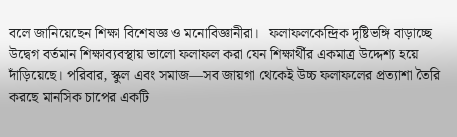বলে জানিয়েছেন শিক্ষা বিশেষজ্ঞ ও মনোবিজ্ঞানীরা।   ফলাফলকেন্দ্রিক দৃষ্টিভঙ্গি বাড়াচ্ছে উদ্বেগ বর্তমান শিক্ষাব্যবস্থায় ভালো ফলাফল করা যেন শিক্ষার্থীর একমাত্র উদ্দেশ্য হয়ে দাঁড়িয়েছে। পরিবার, স্কুল এবং সমাজ—সব জায়গা থেকেই উচ্চ ফলাফলের প্রত্যাশা তৈরি করছে মানসিক চাপের একটি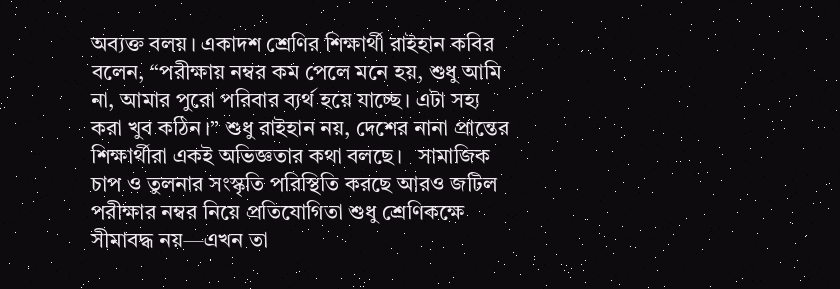অব্যক্ত বলয়। একাদশ শ্রেণির শিক্ষার্থী রাইহান কবির বলেন, “পরীক্ষায় নম্বর কম পেলে মনে হয়, শুধু আমি না, আমার পুরো পরিবার ব্যর্থ হয়ে যাচ্ছে। এটা সহ্য করা খুব কঠিন।” শুধু রাইহান নয়, দেশের নানা প্রান্তের শিক্ষার্থীরা একই অভিজ্ঞতার কথা বলছে।   সামাজিক চাপ ও তুলনার সংস্কৃতি পরিস্থিতি করছে আরও জটিল পরীক্ষার নম্বর নিয়ে প্রতিযোগিতা শুধু শ্রেণিকক্ষে সীমাবদ্ধ নয়—এখন তা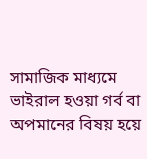সামাজিক মাধ্যমে ভাইরাল হওয়া গর্ব বা অপমানের বিষয় হয়ে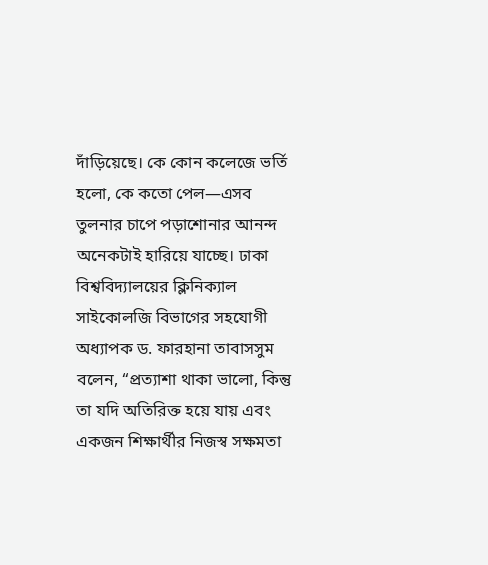দাঁড়িয়েছে। কে কোন কলেজে ভর্তি হলো, কে কতো পেল—এসব তুলনার চাপে পড়াশোনার আনন্দ অনেকটাই হারিয়ে যাচ্ছে। ঢাকা বিশ্ববিদ্যালয়ের ক্লিনিক্যাল সাইকোলজি বিভাগের সহযোগী অধ্যাপক ড. ফারহানা তাবাসসুম বলেন, “প্রত্যাশা থাকা ভালো, কিন্তু তা যদি অতিরিক্ত হয়ে যায় এবং একজন শিক্ষার্থীর নিজস্ব সক্ষমতা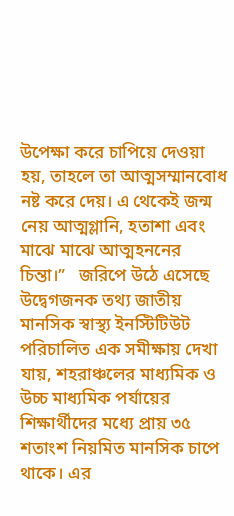উপেক্ষা করে চাপিয়ে দেওয়া হয়, তাহলে তা আত্মসম্মানবোধ নষ্ট করে দেয়। এ থেকেই জন্ম নেয় আত্মগ্লানি, হতাশা এবং মাঝে মাঝে আত্মহননের চিন্তা।”   জরিপে উঠে এসেছে উদ্বেগজনক তথ্য জাতীয় মানসিক স্বাস্থ্য ইনস্টিটিউট পরিচালিত এক সমীক্ষায় দেখা যায়, শহরাঞ্চলের মাধ্যমিক ও উচ্চ মাধ্যমিক পর্যায়ের শিক্ষার্থীদের মধ্যে প্রায় ৩৫ শতাংশ নিয়মিত মানসিক চাপে থাকে। এর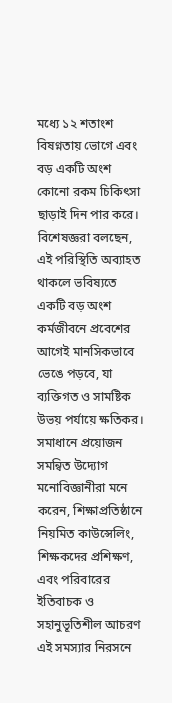মধ্যে ১২ শতাংশ বিষণ্নতায় ভোগে এবং বড় একটি অংশ কোনো রকম চিকিৎসা ছাড়াই দিন পার করে। বিশেষজ্ঞরা বলছেন, এই পরিস্থিতি অব্যাহত থাকলে ভবিষ্যতে একটি বড় অংশ কর্মজীবনে প্রবেশের আগেই মানসিকভাবে ভেঙে পড়বে, যা ব্যক্তিগত ও সামষ্টিক উভয় পর্যায়ে ক্ষতিকর।   সমাধানে প্রয়োজন সমন্বিত উদ্যোগ মনোবিজ্ঞানীরা মনে করেন, শিক্ষাপ্রতিষ্ঠানে নিয়মিত কাউন্সেলিং, শিক্ষকদের প্রশিক্ষণ, এবং পরিবারের ইতিবাচক ও সহানুভূতিশীল আচরণ এই সমস্যার নিরসনে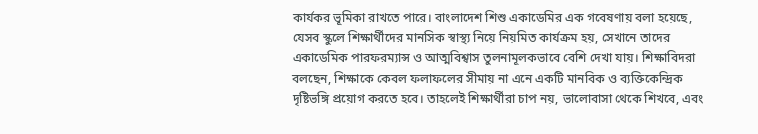কার্যকর ভূমিকা রাখতে পারে। বাংলাদেশ শিশু একাডেমির এক গবেষণায় বলা হয়েছে, যেসব স্কুলে শিক্ষার্থীদের মানসিক স্বাস্থ্য নিয়ে নিয়মিত কার্যক্রম হয়, সেখানে তাদের একাডেমিক পারফরম্যান্স ও আত্মবিশ্বাস তুলনামূলকভাবে বেশি দেখা যায়। শিক্ষাবিদরা বলছেন, শিক্ষাকে কেবল ফলাফলের সীমায় না এনে একটি মানবিক ও ব্যক্তিকেন্দ্রিক দৃষ্টিভঙ্গি প্রয়োগ করতে হবে। তাহলেই শিক্ষার্থীরা চাপ নয়, ভালোবাসা থেকে শিখবে, এবং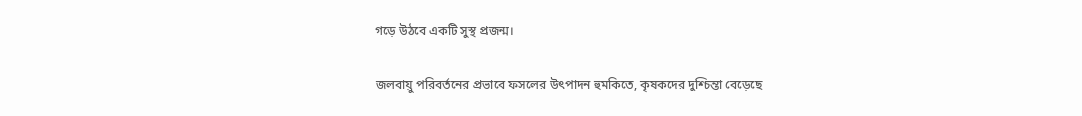গড়ে উঠবে একটি সুস্থ প্রজন্ম।

জলবায়ু পরিবর্তনের প্রভাবে ফসলের উৎপাদন হুমকিতে, কৃষকদের দুশ্চিন্তা বেড়েছে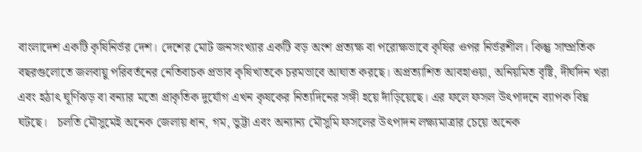বাংলাদেশ একটি কৃষিনির্ভর দেশ। দেশের মোট জনসংখ্যার একটি বড় অংশ প্রত্যক্ষ বা পরোক্ষভাবে কৃষির ওপর নির্ভরশীল। কিন্তু সাম্প্রতিক বছরগুলোতে জলবায়ু পরিবর্তনের নেতিবাচক প্রভাব কৃষিখাতকে চরমভাবে আঘাত করছে। অপ্রত্যাশিত আবহাওয়া, অনিয়মিত বৃষ্টি, দীর্ঘদিন খরা এবং হঠাৎ ঘূর্ণিঝড় বা বন্যার মতো প্রাকৃতিক দুর্যোগ এখন কৃষকের নিত্যদিনের সঙ্গী হয়ে দাঁড়িয়েছে। এর ফলে ফসল উৎপাদনে ব্যাপক বিঘ্ন ঘটছে।   চলতি মৌসুমেই অনেক জেলায় ধান, গম, ভুট্টা এবং অন্যান্য মৌসুমি ফসলের উৎপাদন লক্ষ্যমাত্রার চেয়ে অনেক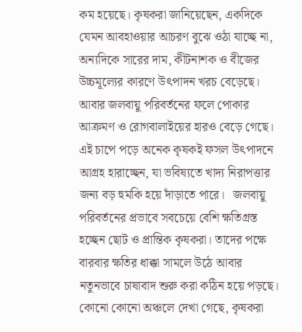কম হয়েছে। কৃষকরা জানিয়েছেন, একদিকে যেমন আবহাওয়ার আচরণ বুঝে ওঠা যাচ্ছে না, অন্যদিকে সারের দাম, কীটনাশক ও বীজের উচ্চমূল্যের কারণে উৎপাদন খরচ বেড়েছে। আবার জলবায়ু পরিবর্তনের ফলে পোকার আক্রমণ ও রোগবালাইয়ের হারও বেড়ে গেছে। এই চাপে পড়ে অনেক কৃষকই ফসল উৎপাদনে আগ্রহ হারাচ্ছেন, যা ভবিষ্যতে খাদ্য নিরাপত্তার জন্য বড় হুমকি হয়ে দাঁড়াতে পারে।   জলবায়ু পরিবর্তনের প্রভাবে সবচেয়ে বেশি ক্ষতিগ্রস্ত হচ্ছেন ছোট ও প্রান্তিক কৃষকরা। তাদের পক্ষে বারবার ক্ষতির ধাক্কা সামলে উঠে আবার নতুনভাবে চাষাবাদ শুরু করা কঠিন হয়ে পড়ছে। কোনো কোনো অঞ্চলে দেখা গেছে, কৃষকরা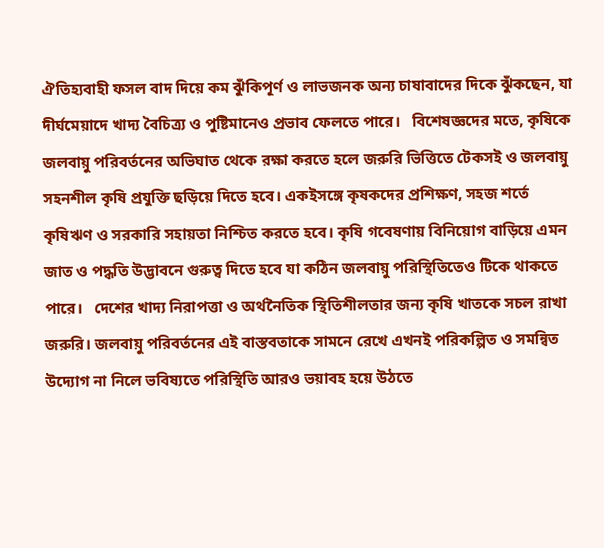ঐতিহ্যবাহী ফসল বাদ দিয়ে কম ঝুঁকিপূর্ণ ও লাভজনক অন্য চাষাবাদের দিকে ঝুঁকছেন, যা দীর্ঘমেয়াদে খাদ্য বৈচিত্র্য ও পুষ্টিমানেও প্রভাব ফেলতে পারে।   বিশেষজ্ঞদের মতে, কৃষিকে জলবায়ু পরিবর্তনের অভিঘাত থেকে রক্ষা করতে হলে জরুরি ভিত্তিতে টেকসই ও জলবায়ু সহনশীল কৃষি প্রযুক্তি ছড়িয়ে দিতে হবে। একইসঙ্গে কৃষকদের প্রশিক্ষণ, সহজ শর্তে কৃষিঋণ ও সরকারি সহায়তা নিশ্চিত করতে হবে। কৃষি গবেষণায় বিনিয়োগ বাড়িয়ে এমন জাত ও পদ্ধতি উদ্ভাবনে গুরুত্ব দিতে হবে যা কঠিন জলবায়ু পরিস্থিতিতেও টিকে থাকতে পারে।   দেশের খাদ্য নিরাপত্তা ও অর্থনৈতিক স্থিতিশীলতার জন্য কৃষি খাতকে সচল রাখা জরুরি। জলবায়ু পরিবর্তনের এই বাস্তবতাকে সামনে রেখে এখনই পরিকল্পিত ও সমন্বিত উদ্যোগ না নিলে ভবিষ্যতে পরিস্থিতি আরও ভয়াবহ হয়ে উঠতে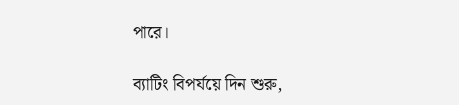পারে।

ব্যাটিং বিপর্যয়ে দিন শুরু,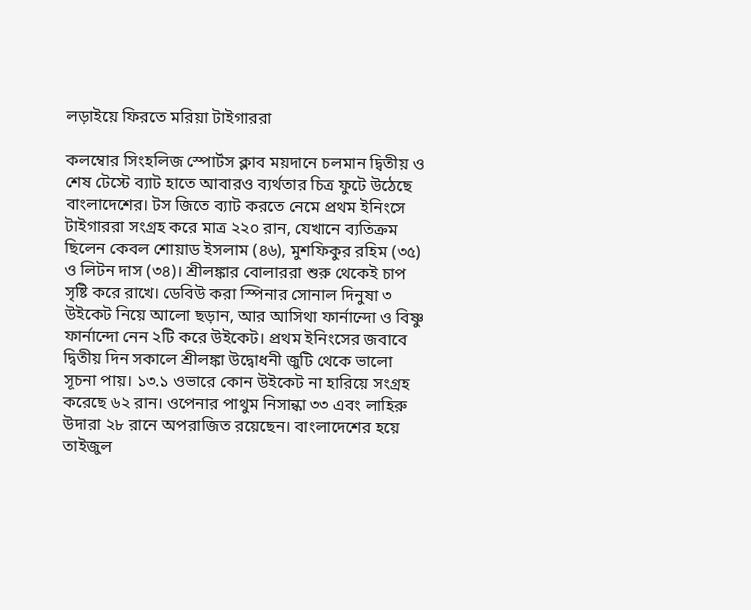লড়াইয়ে ফিরতে মরিয়া টাইগাররা

কলম্বোর সিংহলিজ স্পোর্টস ক্লাব ময়দানে চলমান দ্বিতীয় ও শেষ টেস্টে ব্যাট হাতে আবারও ব্যর্থতার চিত্র ফুটে উঠেছে বাংলাদেশের। টস জিতে ব্যাট করতে নেমে প্রথম ইনিংসে টাইগাররা সংগ্রহ করে মাত্র ২২০ রান, যেখানে ব্যতিক্রম ছিলেন কেবল শোয়াড ইসলাম (৪৬), মুশফিকুর রহিম (৩৫) ও লিটন দাস (৩৪)। শ্রীলঙ্কার বোলাররা শুরু থেকেই চাপ সৃষ্টি করে রাখে। ডেবিউ করা স্পিনার সোনাল দিনুষা ৩ উইকেট নিয়ে আলো ছড়ান, আর আসিথা ফার্নান্দো ও বিষ্ণু ফার্নান্দো নেন ২টি করে উইকেট। প্রথম ইনিংসের জবাবে দ্বিতীয় দিন সকালে শ্রীলঙ্কা উদ্বোধনী জুটি থেকে ভালো সূচনা পায়। ১৩.১ ওভারে কোন উইকেট না হারিয়ে সংগ্রহ করেছে ৬২ রান। ওপেনার পাথুম নিসান্কা ৩৩ এবং লাহিরু উদারা ২৮ রানে অপরাজিত রয়েছেন। বাংলাদেশের হয়ে তাইজুল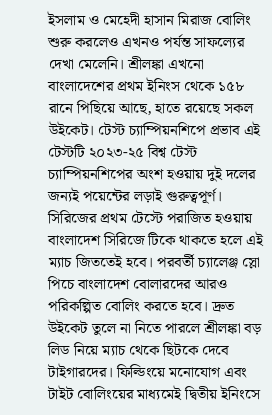ইসলাম ও মেহেদী হাসান মিরাজ বোলিং শুরু করলেও এখনও পর্যন্ত সাফল্যের দেখা মেলেনি। শ্রীলঙ্কা এখনো বাংলাদেশের প্রথম ইনিংস থেকে ১৫৮ রানে পিছিয়ে আছে, হাতে রয়েছে সকল উইকেট। টেস্ট চ্যাম্পিয়নশিপে প্রভাব এই টেস্টটি ২০২৩-২৫ বিশ্ব টেস্ট চ্যাম্পিয়নশিপের অংশ হওয়ায় দুই দলের জন্যই পয়েন্টের লড়াই গুরুত্বপূর্ণ। সিরিজের প্রথম টেস্টে পরাজিত হওয়ায় বাংলাদেশ সিরিজে টিকে থাকতে হলে এই ম্যাচ জিততেই হবে। পরবর্তী চ্যালেঞ্জ স্লো পিচে বাংলাদেশ বোলারদের আরও পরিকল্পিত বোলিং করতে হবে। দ্রুত উইকেট তুলে না নিতে পারলে শ্রীলঙ্কা বড় লিড নিয়ে ম্যাচ থেকে ছিটকে দেবে টাইগারদের। ফিল্ডিংয়ে মনোযোগ এবং টাইট বোলিংয়ের মাধ্যমেই দ্বিতীয় ইনিংসে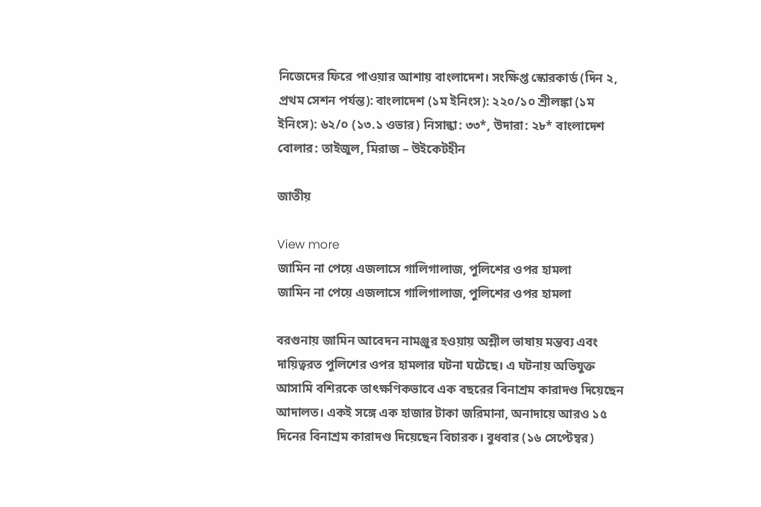নিজেদের ফিরে পাওয়ার আশায় বাংলাদেশ। সংক্ষিপ্ত স্কোরকার্ড (দিন ২, প্রথম সেশন পর্যন্ত): বাংলাদেশ (১ম ইনিংস): ২২০/১০ শ্রীলঙ্কা (১ম ইনিংস): ৬২/০ (১৩.১ ওভার) নিসান্কা: ৩৩*, উদারা: ২৮* বাংলাদেশ বোলার: তাইজুল, মিরাজ – উইকেটহীন

জাতীয়

View more
জামিন না পেয়ে এজলাসে গালিগালাজ, পুলিশের ওপর হামলা
জামিন না পেয়ে এজলাসে গালিগালাজ, পুলিশের ওপর হামলা

বরগুনায় জামিন আবেদন নামঞ্জুর হওয়ায় অশ্লীল ভাষায় মন্তব্য এবং দায়িত্বরত পুলিশের ওপর হামলার ঘটনা ঘটেছে। এ ঘটনায় অভিযুক্ত আসামি বশিরকে তাৎক্ষণিকভাবে এক বছরের বিনাশ্রম কারাদণ্ড দিয়েছেন আদালত। একই সঙ্গে এক হাজার টাকা জরিমানা, অনাদায়ে আরও ১৫ দিনের বিনাশ্রম কারাদণ্ড দিয়েছেন বিচারক। বুধবার (১৬ সেপ্টেম্বর)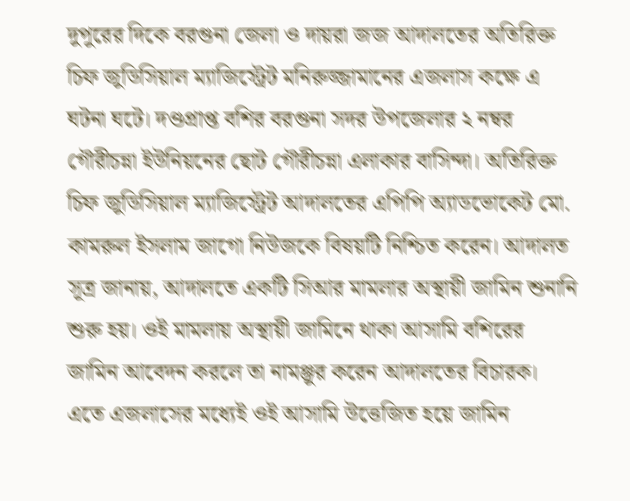দুপুরের দিকে বরগুনা জেলা ও দায়রা জজ আদালতের অতিরিক্ত চিফ জুডিসিয়াল ম্যাজিস্ট্রেট মনিরুজ্জামানের এজলাস কক্ষে এ ঘটনা ঘটে। দণ্ডপ্রাপ্ত বশির বরগুনা সদর উপজেলার ২ নম্বর গৌরীচন্না ইউনিয়নের ছোট গৌরীচন্না এলাকার বাসিন্দা। অতিরিক্ত চিফ জুডিসিয়াল ম্যাজিস্ট্রেট আদালতের এপিপি অ্যাডভোকেট মো. কামরুল ইসলাম জাগো নিউজকে বিষয়টি নিশ্চিত করেন। আদালত সূত্র জানায়, আদালতে একটি সিআর মামলার অস্থায়ী জামিন শুনানি শুরু হয়। ওই মামলায় অস্থায়ী জামিনে থাকা আসামি বশিরের জামিন আবেদন করলে তা নামঞ্জুর করেন আদালতের বিচারক। এতে এজলাসের মধ্যেই ওই আসামি উত্তেজিত হয়ে জামিন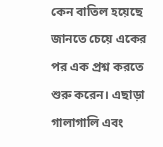কেন বাতিল হয়েছে জানতে চেয়ে একের পর এক প্রশ্ন করতে শুরু করেন। এছাড়া গালাগালি এবং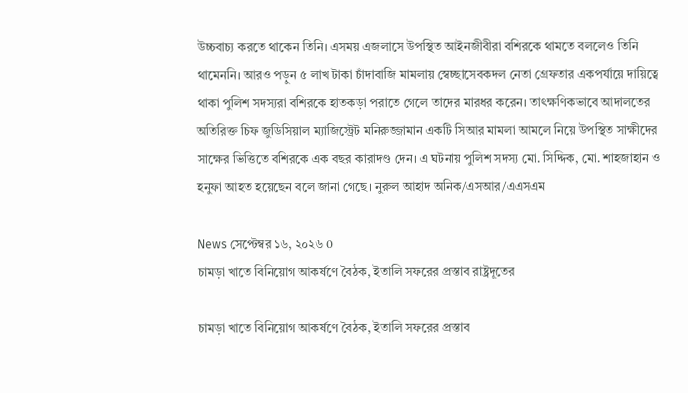উচ্চবাচ্য করতে থাকেন তিনি। এসময় এজলাসে উপস্থিত আইনজীবীরা বশিরকে থামতে বললেও তিনি থামেননি। আরও পড়ুন ৫ লাখ টাকা চাঁদাবাজি মামলায় স্বেচ্ছাসেবকদল নেতা গ্রেফতার একপর্যায়ে দায়িত্বে থাকা পুলিশ সদস্যরা বশিরকে হাতকড়া পরাতে গেলে তাদের মারধর করেন। তাৎক্ষণিকভাবে আদালতের অতিরিক্ত চিফ জুডিসিয়াল ম্যাজিস্ট্রেট মনিরুজ্জামান একটি সিআর মামলা আমলে নিয়ে উপস্থিত সাক্ষীদের সাক্ষের ভিত্তিতে বশিরকে এক বছর কারাদণ্ড দেন। এ ঘটনায় পুলিশ সদস্য মো. সিদ্দিক, মো. শাহজাহান ও হনুফা আহত হয়েছেন বলে জানা গেছে। নুরুল আহাদ অনিক/এসআর/এএসএম

News সেপ্টেম্বর ১৬, ২০২৬ 0
চামড়া খাতে বিনিয়োগ আকর্ষণে বৈঠক, ইতালি সফরের প্রস্তাব রাষ্ট্রদূতের

চামড়া খাতে বিনিয়োগ আকর্ষণে বৈঠক, ইতালি সফরের প্রস্তাব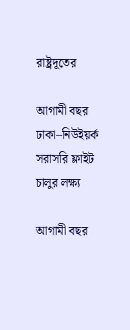রাষ্ট্রদূতের

আগামী বছর ঢাকা–নিউইয়র্ক সরাসরি ফ্লাইট চালুর লক্ষ্য

আগামী বছর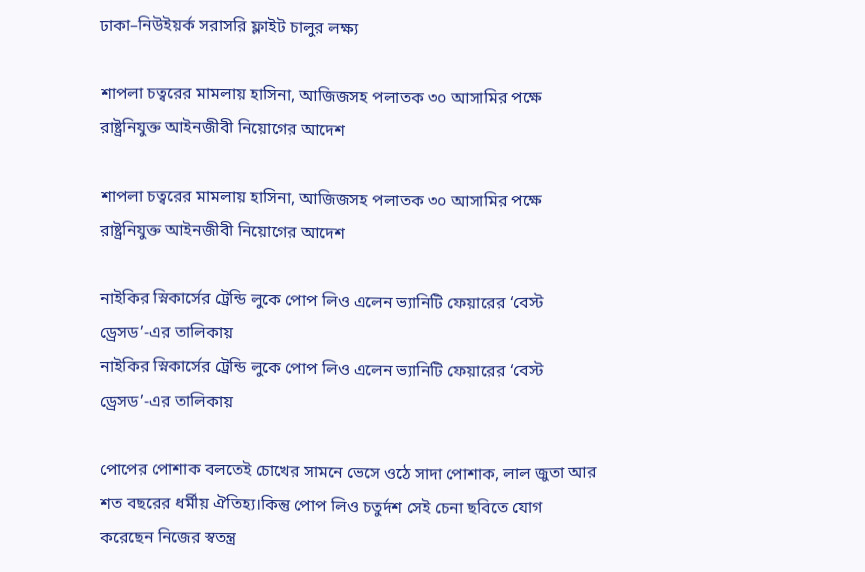ঢাকা–নিউইয়র্ক সরাসরি ফ্লাইট চালুর লক্ষ্য

শাপলা চত্বরের মামলায় হাসিনা, আজিজসহ পলাতক ৩০ আসামির পক্ষে রাষ্ট্রনিযুক্ত আইনজীবী নিয়োগের আদেশ

শাপলা চত্বরের মামলায় হাসিনা, আজিজসহ পলাতক ৩০ আসামির পক্ষে রাষ্ট্রনিযুক্ত আইনজীবী নিয়োগের আদেশ

নাইকির স্নিকার্সের ট্রেন্ডি লুকে পোপ লিও এলেন ভ্যানিটি ফেয়ারের ‘বেস্ট ড্রেসড’-এর তালিকায়
নাইকির স্নিকার্সের ট্রেন্ডি লুকে পোপ লিও এলেন ভ্যানিটি ফেয়ারের ‘বেস্ট ড্রেসড’-এর তালিকায়

পোপের পোশাক বলতেই চোখের সামনে ভেসে ওঠে সাদা পোশাক, লাল জুতা আর শত বছরের ধর্মীয় ঐতিহ্য।কিন্তু পোপ লিও চতুর্দশ সেই চেনা ছবিতে যোগ করেছেন নিজের স্বতন্ত্র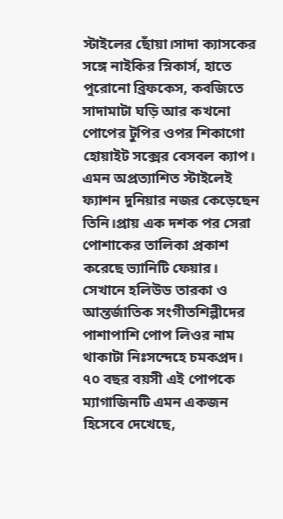স্টাইলের ছোঁয়া।সাদা ক্যাসকের সঙ্গে নাইকির স্নিকার্স, হাতে পুরোনো ব্রিফকেস, কবজিতে সাদামাটা ঘড়ি আর কখনো পোপের টুপির ওপর শিকাগো হোয়াইট সক্সের বেসবল ক্যাপ। এমন অপ্রত্যাশিত স্টাইলেই ফ্যাশন দুনিয়ার নজর কেড়েছেন তিনি।প্রায় এক দশক পর সেরা পোশাকের তালিকা প্রকাশ করেছে ভ্যানিটি ফেয়ার। সেখানে হলিউড তারকা ও আন্তর্জাতিক সংগীতশিল্পীদের পাশাপাশি পোপ লিওর নাম থাকাটা নিঃসন্দেহে চমকপ্রদ। ৭০ বছর বয়সী এই পোপকে ম্যাগাজিনটি এমন একজন হিসেবে দেখেছে,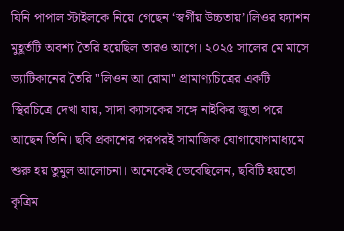যিনি পাপাল স্টাইলকে নিয়ে গেছেন ‘স্বর্গীয় উচ্চতায়’।লিওর ফ্যাশন মুহূর্তটি অবশ্য তৈরি হয়েছিল তারও আগে। ২০২৫ সালের মে মাসে ভ্যাটিকানের তৈরি ''লিওন আ রোমা'' প্রামাণ্যচিত্রের একটি স্থিরচিত্রে দেখা যায়, সাদা ক্যাসকের সঙ্গে নাইকির জুতা পরে আছেন তিনি। ছবি প্রকাশের পরপরই সামাজিক যোগাযোগমাধ্যমে শুরু হয় তুমুল আলোচনা। অনেকেই ভেবেছিলেন, ছবিটি হয়তো কৃত্রিম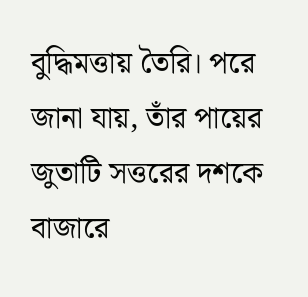বুদ্ধিমত্তায় তৈরি। পরে জানা যায়, তাঁর পায়ের জুতাটি সত্তরের দশকে বাজারে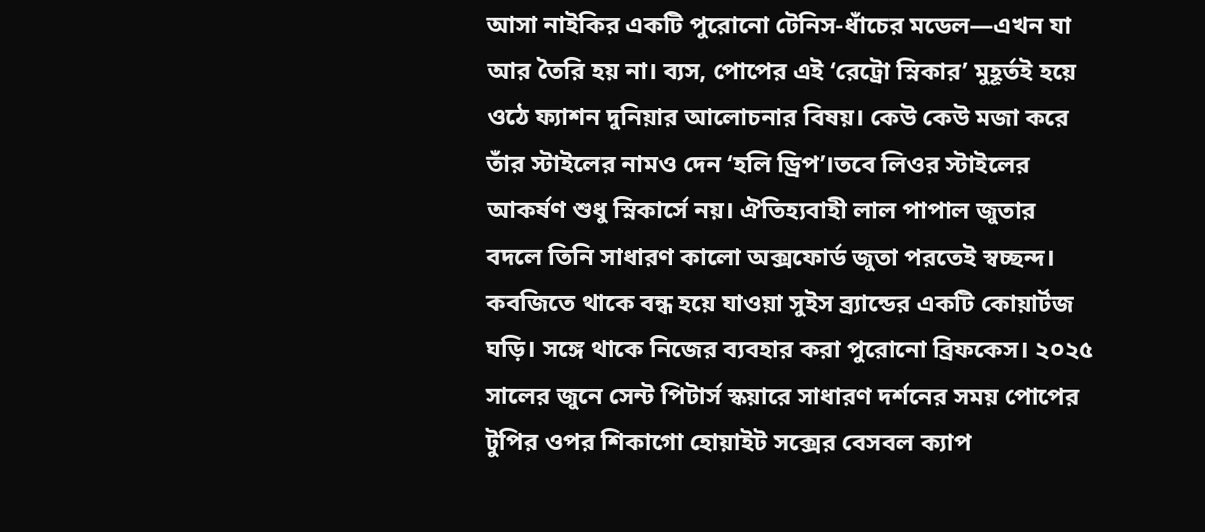আসা নাইকির একটি পুরোনো টেনিস-ধাঁচের মডেল—এখন যা আর তৈরি হয় না। ব্যস, পোপের এই ‘রেট্রো স্নিকার’ মুহূর্তই হয়ে ওঠে ফ্যাশন দুনিয়ার আলোচনার বিষয়। কেউ কেউ মজা করে তাঁর স্টাইলের নামও দেন ‘হলি ড্রিপ’।তবে লিওর স্টাইলের আকর্ষণ শুধু স্নিকার্সে নয়। ঐতিহ্যবাহী লাল পাপাল জুতার বদলে তিনি সাধারণ কালো অক্সফোর্ড জুতা পরতেই স্বচ্ছন্দ। কবজিতে থাকে বন্ধ হয়ে যাওয়া সুইস ব্র্যান্ডের একটি কোয়ার্টজ ঘড়ি। সঙ্গে থাকে নিজের ব্যবহার করা পুরোনো ব্রিফকেস। ২০২৫ সালের জুনে সেন্ট পিটার্স স্কয়ারে সাধারণ দর্শনের সময় পোপের টুপির ওপর শিকাগো হোয়াইট সক্সের বেসবল ক্যাপ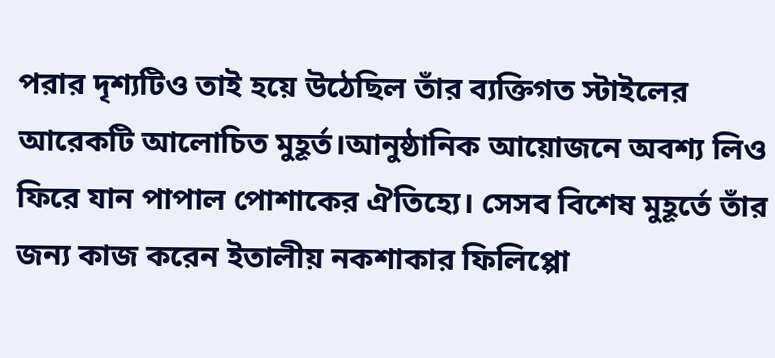পরার দৃশ্যটিও তাই হয়ে উঠেছিল তাঁর ব্যক্তিগত স্টাইলের আরেকটি আলোচিত মুহূর্ত।আনুষ্ঠানিক আয়োজনে অবশ্য লিও ফিরে যান পাপাল পোশাকের ঐতিহ্যে। সেসব বিশেষ মুহূর্তে তাঁর জন্য কাজ করেন ইতালীয় নকশাকার ফিলিপ্পো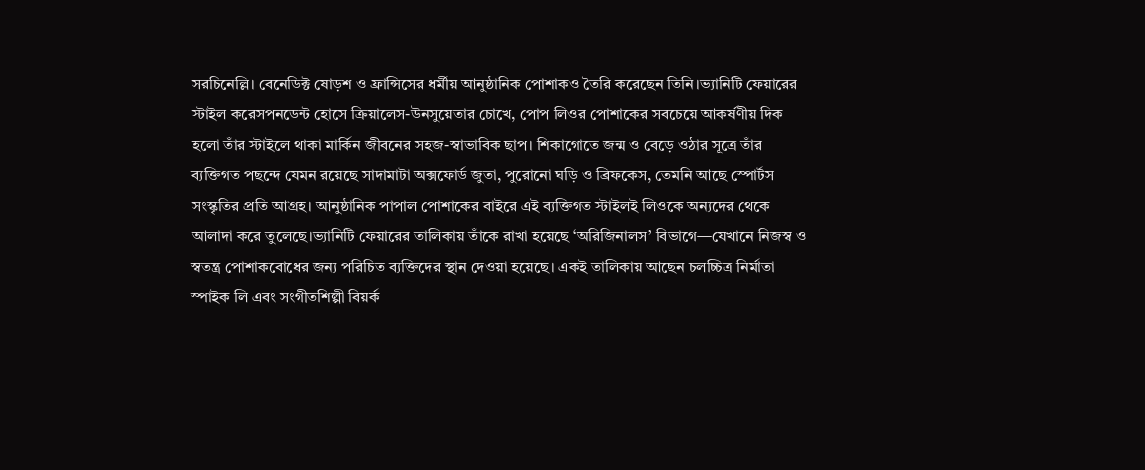সরচিনেল্লি। বেনেডিক্ট ষোড়শ ও ফ্রান্সিসের ধর্মীয় আনুষ্ঠানিক পোশাকও তৈরি করেছেন তিনি।ভ্যানিটি ফেয়ারের স্টাইল করেসপনডেন্ট হোসে ক্রিয়ালেস-উনসুয়েতার চোখে, পোপ লিওর পোশাকের সবচেয়ে আকর্ষণীয় দিক হলো তাঁর স্টাইলে থাকা মার্কিন জীবনের সহজ-স্বাভাবিক ছাপ। শিকাগোতে জন্ম ও বেড়ে ওঠার সূত্রে তাঁর ব্যক্তিগত পছন্দে যেমন রয়েছে সাদামাটা অক্সফোর্ড জুতা, পুরোনো ঘড়ি ও ব্রিফকেস, তেমনি আছে স্পোর্টস সংস্কৃতির প্রতি আগ্রহ। আনুষ্ঠানিক পাপাল পোশাকের বাইরে এই ব্যক্তিগত স্টাইলই লিওকে অন্যদের থেকে আলাদা করে তুলেছে।ভ্যানিটি ফেয়ারের তালিকায় তাঁকে রাখা হয়েছে ‘অরিজিনালস’ বিভাগে—যেখানে নিজস্ব ও স্বতন্ত্র পোশাকবোধের জন্য পরিচিত ব্যক্তিদের স্থান দেওয়া হয়েছে। একই তালিকায় আছেন চলচ্চিত্র নির্মাতা স্পাইক লি এবং সংগীতশিল্পী বিয়র্ক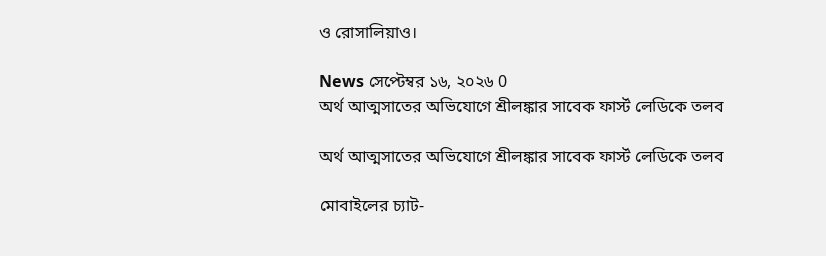ও রোসালিয়াও।

News সেপ্টেম্বর ১৬, ২০২৬ 0
অর্থ আত্মসাতের অভিযোগে শ্রীলঙ্কার সাবেক ফার্স্ট লেডিকে তলব

অর্থ আত্মসাতের অভিযোগে শ্রীলঙ্কার সাবেক ফার্স্ট লেডিকে তলব

মোবাইলের চ্যাট-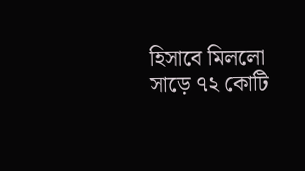হিসাবে মিললো সাড়ে ৭২ কোটি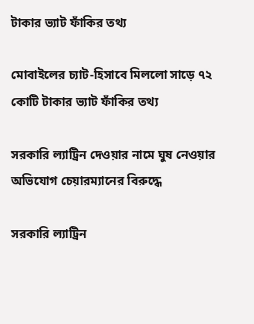টাকার ভ্যাট ফাঁকির তথ্য

মোবাইলের চ্যাট-হিসাবে মিললো সাড়ে ৭২ কোটি টাকার ভ্যাট ফাঁকির তথ্য

সরকারি ল্যাট্রিন দেওয়ার নামে ঘুষ নেওয়ার অভিযোগ চেয়ারম্যানের বিরুদ্ধে

সরকারি ল্যাট্রিন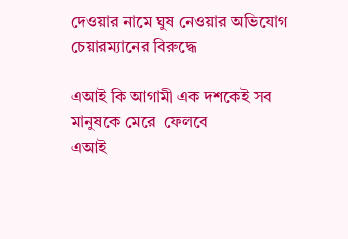দেওয়ার নামে ঘুষ নেওয়ার অভিযোগ চেয়ারম্যানের বিরুদ্ধে

এআই কি আগামী এক দশকেই সব মানুষকে মেরে  ফেলবে
এআই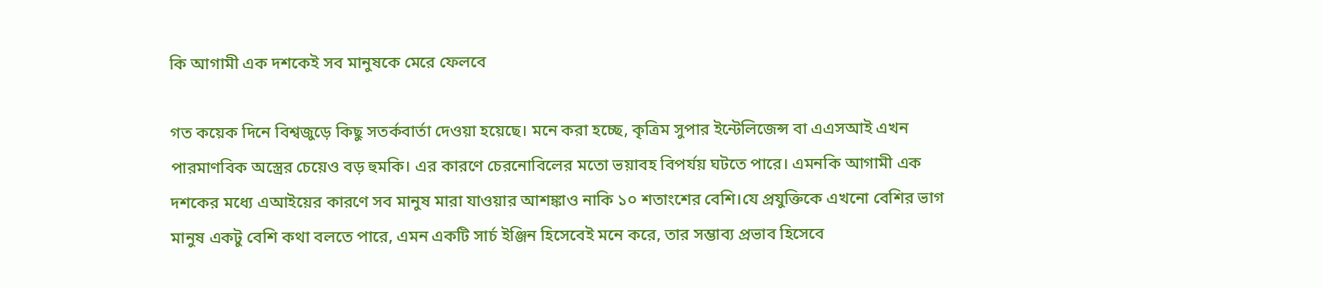কি আগামী এক দশকেই সব মানুষকে মেরে ফেলবে

গত কয়েক দিনে বিশ্বজুড়ে কিছু সতর্কবার্তা দেওয়া হয়েছে। মনে করা হচ্ছে, কৃত্রিম সুপার ইন্টেলিজেন্স বা এএসআই এখন পারমাণবিক অস্ত্রের চেয়েও বড় হুমকি। এর কারণে চেরনোবিলের মতো ভয়াবহ বিপর্যয় ঘটতে পারে। এমনকি আগামী এক দশকের মধ্যে এআইয়ের কারণে সব মানুষ মারা যাওয়ার আশঙ্কাও নাকি ১০ শতাংশের বেশি।যে প্রযুক্তিকে এখনো বেশির ভাগ মানুষ একটু বেশি কথা বলতে পারে, এমন একটি সার্চ ইঞ্জিন হিসেবেই মনে করে, তার সম্ভাব্য প্রভাব হিসেবে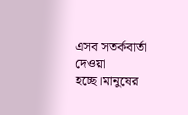এসব সতর্কবার্তা দেওয়া হচ্ছে।মানুষের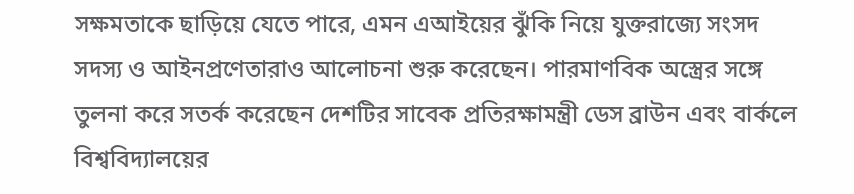সক্ষমতাকে ছাড়িয়ে যেতে পারে, এমন এআইয়ের ঝুঁকি নিয়ে যুক্তরাজ্যে সংসদ সদস্য ও আইনপ্রণেতারাও আলোচনা শুরু করেছেন। পারমাণবিক অস্ত্রের সঙ্গে তুলনা করে সতর্ক করেছেন দেশটির সাবেক প্রতিরক্ষামন্ত্রী ডেস ব্রাউন এবং বার্কলে বিশ্ববিদ্যালয়ের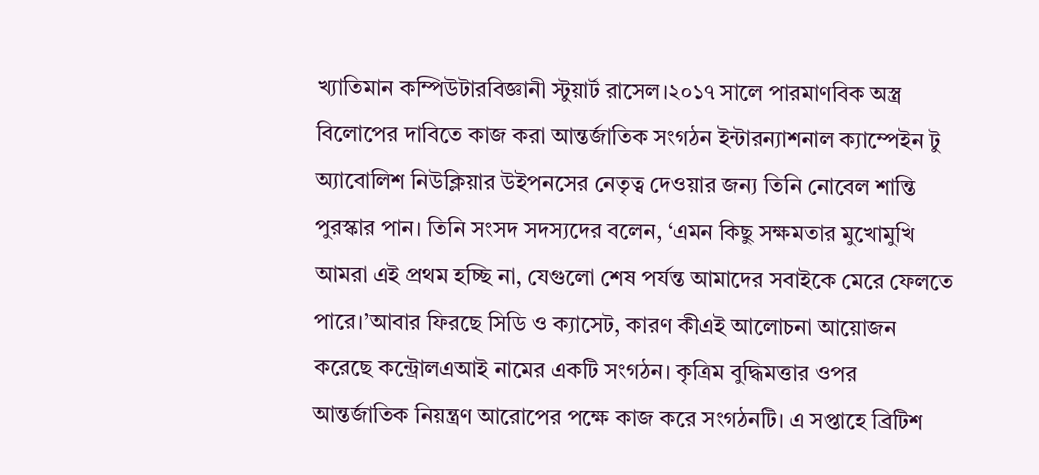খ্যাতিমান কম্পিউটারবিজ্ঞানী স্টুয়ার্ট রাসেল।২০১৭ সালে পারমাণবিক অস্ত্র বিলোপের দাবিতে কাজ করা আন্তর্জাতিক সংগঠন ইন্টারন্যাশনাল ক্যাম্পেইন টু অ্যাবোলিশ নিউক্লিয়ার উইপনসের নেতৃত্ব দেওয়ার জন্য তিনি নোবেল শান্তি পুরস্কার পান। তিনি সংসদ সদস্যদের বলেন, ‘এমন কিছু সক্ষমতার মুখোমুখি আমরা এই প্রথম হচ্ছি না, যেগুলো শেষ পর্যন্ত আমাদের সবাইকে মেরে ফেলতে পারে।’আবার ফিরছে সিডি ও ক্যাসেট, কারণ কীএই আলোচনা আয়োজন করেছে কন্ট্রোলএআই নামের একটি সংগঠন। কৃত্রিম বুদ্ধিমত্তার ওপর আন্তর্জাতিক নিয়ন্ত্রণ আরোপের পক্ষে কাজ করে সংগঠনটি। এ সপ্তাহে ব্রিটিশ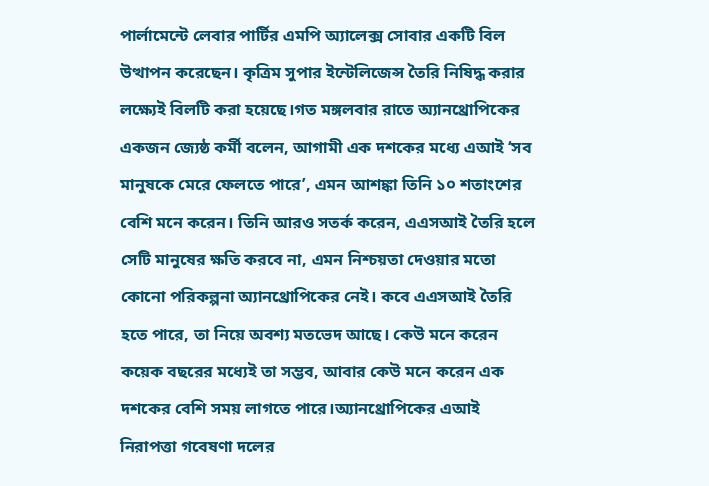পার্লামেন্টে লেবার পার্টির এমপি অ্যালেক্স সোবার একটি বিল উত্থাপন করেছেন। কৃত্রিম সুপার ইন্টেলিজেন্স তৈরি নিষিদ্ধ করার লক্ষ্যেই বিলটি করা হয়েছে।গত মঙ্গলবার রাতে অ্যানথ্রোপিকের একজন জ্যেষ্ঠ কর্মী বলেন, আগামী এক দশকের মধ্যে এআই ‘সব মানুষকে মেরে ফেলতে পারে’, এমন আশঙ্কা তিনি ১০ শতাংশের বেশি মনে করেন। তিনি আরও সতর্ক করেন, এএসআই তৈরি হলে সেটি মানুষের ক্ষতি করবে না, এমন নিশ্চয়তা দেওয়ার মতো কোনো পরিকল্পনা অ্যানথ্রোপিকের নেই। কবে এএসআই তৈরি হতে পারে, তা নিয়ে অবশ্য মতভেদ আছে। কেউ মনে করেন কয়েক বছরের মধ্যেই তা সম্ভব, আবার কেউ মনে করেন এক দশকের বেশি সময় লাগতে পারে।অ্যানথ্রোপিকের এআই নিরাপত্তা গবেষণা দলের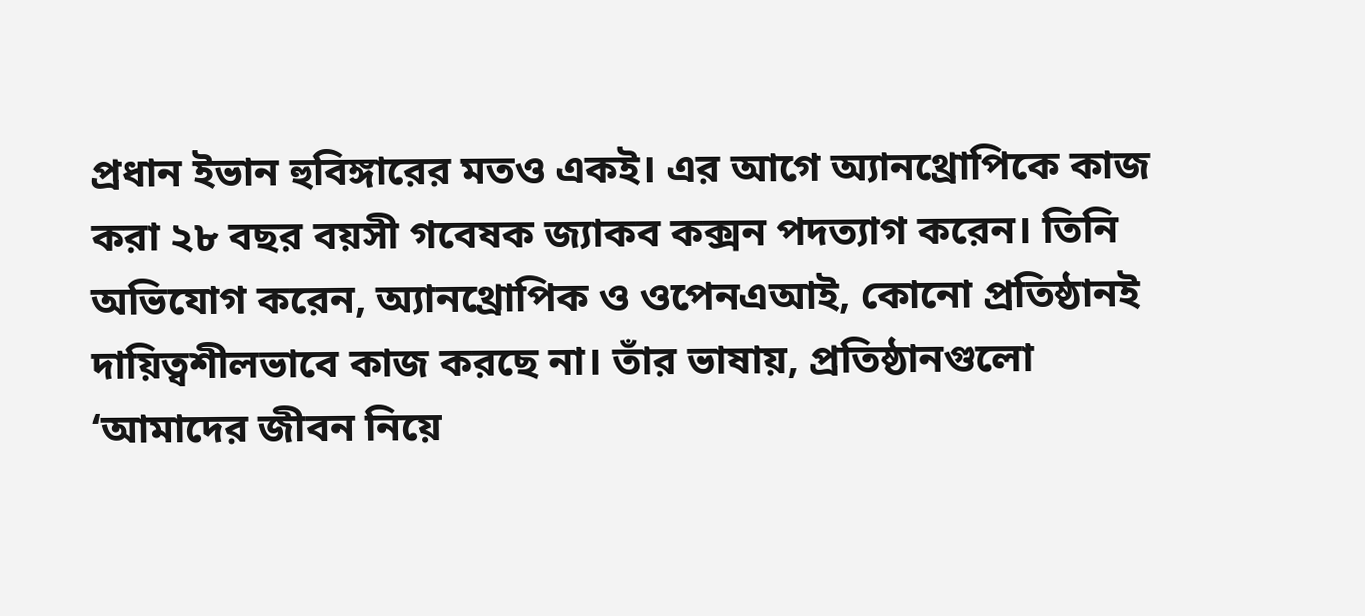প্রধান ইভান হুবিঙ্গারের মতও একই। এর আগে অ্যানথ্রোপিকে কাজ করা ২৮ বছর বয়সী গবেষক জ্যাকব কক্সন পদত্যাগ করেন। তিনি অভিযোগ করেন, অ্যানথ্রোপিক ও ওপেনএআই, কোনো প্রতিষ্ঠানই দায়িত্বশীলভাবে কাজ করছে না। তাঁর ভাষায়, প্রতিষ্ঠানগুলো ‘আমাদের জীবন নিয়ে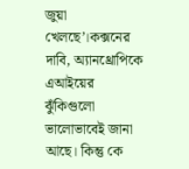জুয়া খেলছে’।কক্সনের দাবি, অ্যানথ্রোপিকে এআইয়ের ঝুঁকিগুলো ভালোভাবেই জানা আছে। কিন্তু কে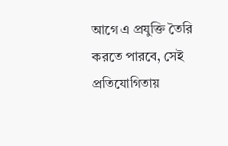আগে এ প্রযুক্তি তৈরি করতে পারবে, সেই প্রতিযোগিতায়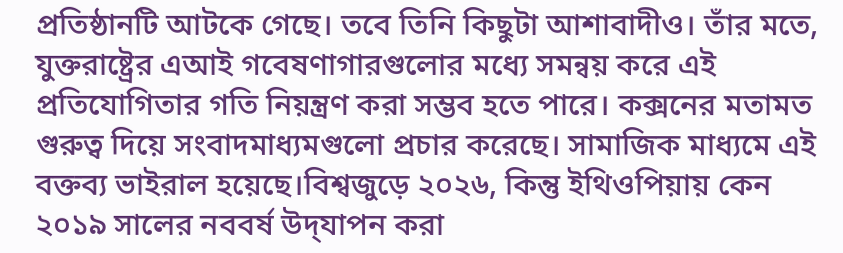প্রতিষ্ঠানটি আটকে গেছে। তবে তিনি কিছুটা আশাবাদীও। তাঁর মতে, যুক্তরাষ্ট্রের এআই গবেষণাগারগুলোর মধ্যে সমন্বয় করে এই প্রতিযোগিতার গতি নিয়ন্ত্রণ করা সম্ভব হতে পারে। কক্সনের মতামত গুরুত্ব দিয়ে সংবাদমাধ্যমগুলো প্রচার করেছে। সামাজিক মাধ্যমে এই বক্তব্য ভাইরাল হয়েছে।বিশ্বজুড়ে ২০২৬, কিন্তু ইথিওপিয়ায় কেন ২০১৯ সালের নববর্ষ উদ্‌যাপন করা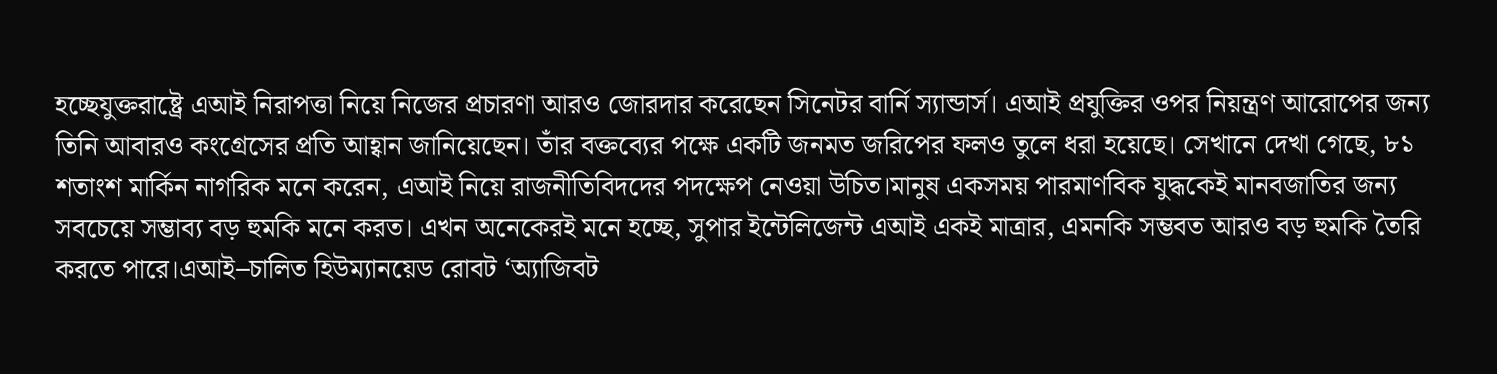হচ্ছেযুক্তরাষ্ট্রে এআই নিরাপত্তা নিয়ে নিজের প্রচারণা আরও জোরদার করেছেন সিনেটর বার্নি স্যান্ডার্স। এআই প্রযুক্তির ওপর নিয়ন্ত্রণ আরোপের জন্য তিনি আবারও কংগ্রেসের প্রতি আহ্বান জানিয়েছেন। তাঁর বক্তব্যের পক্ষে একটি জনমত জরিপের ফলও তুলে ধরা হয়েছে। সেখানে দেখা গেছে, ৮১ শতাংশ মার্কিন নাগরিক মনে করেন, এআই নিয়ে রাজনীতিবিদদের পদক্ষেপ নেওয়া উচিত।মানুষ একসময় পারমাণবিক যুদ্ধকেই মানবজাতির জন্য সবচেয়ে সম্ভাব্য বড় হুমকি মনে করত। এখন অনেকেরই মনে হচ্ছে, সুপার ইন্টেলিজেন্ট এআই একই মাত্রার, এমনকি সম্ভবত আরও বড় হুমকি তৈরি করতে পারে।এআই–চালিত হিউম্যানয়েড রোবট ‘অ্যাজিবট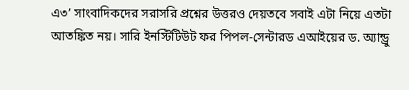এ৩’ সাংবাদিকদের সরাসরি প্রশ্নের উত্তরও দেয়তবে সবাই এটা নিয়ে এতটা আতঙ্কিত নয়। সারি ইনস্টিটিউট ফর পিপল-সেন্টারড এআইয়ের ড. অ্যান্ড্রু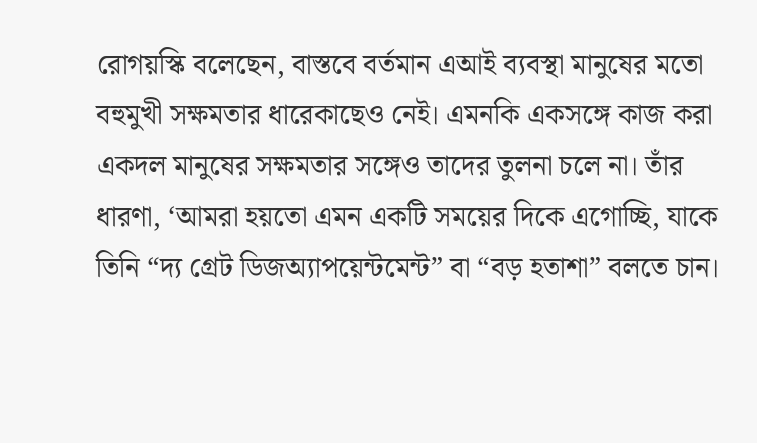রোগয়স্কি বলেছেন, বাস্তবে বর্তমান এআই ব্যবস্থা মানুষের মতো বহুমুখী সক্ষমতার ধারেকাছেও নেই। এমনকি একসঙ্গে কাজ করা একদল মানুষের সক্ষমতার সঙ্গেও তাদের তুলনা চলে না। তাঁর ধারণা, ‘আমরা হয়তো এমন একটি সময়ের দিকে এগোচ্ছি, যাকে তিনি “দ্য গ্রেট ডিজঅ্যাপয়েন্টমেন্ট” বা “বড় হতাশা” বলতে চান।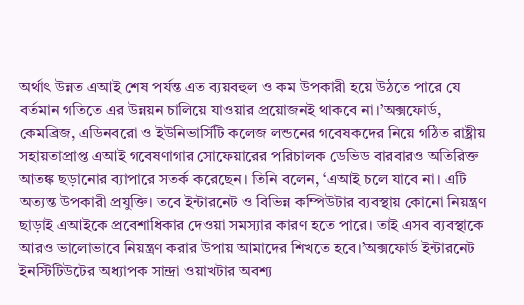অর্থাৎ উন্নত এআই শেষ পর্যন্ত এত ব্যয়বহুল ও কম উপকারী হয়ে উঠতে পারে যে বর্তমান গতিতে এর উন্নয়ন চালিয়ে যাওয়ার প্রয়োজনই থাকবে না।’অক্সফোর্ড, কেমব্রিজ, এডিনবরো ও ইউনিভার্সিটি কলেজ লন্ডনের গবেষকদের নিয়ে গঠিত রাষ্ট্রীয় সহায়তাপ্রাপ্ত এআই গবেষণাগার সোফেয়ারের পরিচালক ডেভিড বারবারও অতিরিক্ত আতঙ্ক ছড়ানোর ব্যাপারে সতর্ক করেছেন। তিনি বলেন, ‘এআই চলে যাবে না। এটি অত্যন্ত উপকারী প্রযুক্তি। তবে ইন্টারনেট ও বিভিন্ন কম্পিউটার ব্যবস্থায় কোনো নিয়ন্ত্রণ ছাড়াই এআইকে প্রবেশাধিকার দেওয়া সমস্যার কারণ হতে পারে। তাই এসব ব্যবস্থাকে আরও ভালোভাবে নিয়ন্ত্রণ করার উপায় আমাদের শিখতে হবে।’অক্সফোর্ড ইন্টারনেট ইনস্টিটিউটের অধ্যাপক সান্দ্রা ওয়াখটার অবশ্য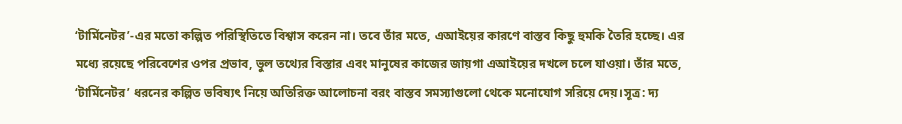‘টার্মিনেটর’-এর মতো কল্পিত পরিস্থিতিতে বিশ্বাস করেন না। তবে তাঁর মতে, এআইয়ের কারণে বাস্তব কিছু হুমকি তৈরি হচ্ছে। এর মধ্যে রয়েছে পরিবেশের ওপর প্রভাব, ভুল তথ্যের বিস্তার এবং মানুষের কাজের জায়গা এআইয়ের দখলে চলে যাওয়া। তাঁর মতে, ‘টার্মিনেটর’ ধরনের কল্পিত ভবিষ্যৎ নিয়ে অতিরিক্ত আলোচনা বরং বাস্তব সমস্যাগুলো থেকে মনোযোগ সরিয়ে দেয়।সূত্র: দ্য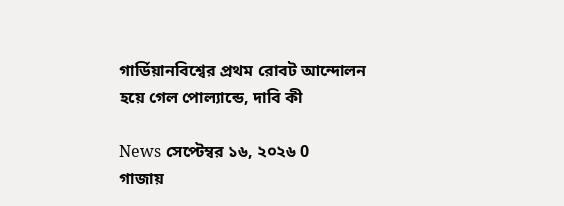গার্ডিয়ানবিশ্বের প্রথম রোবট আন্দোলন হয়ে গেল পোল্যান্ডে, দাবি কী

News সেপ্টেম্বর ১৬, ২০২৬ 0
গাজায়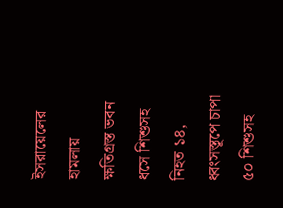ইসরায়েলের হামলায় ক্ষতিগ্রস্ত ভবন ধসে শিশুসহ নিহত ১৪, ধ্বংসস্তূপে চাপা ৫০ শিশুসহ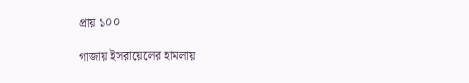প্রায় ১০০

গাজায় ইসরায়েলের হামলায়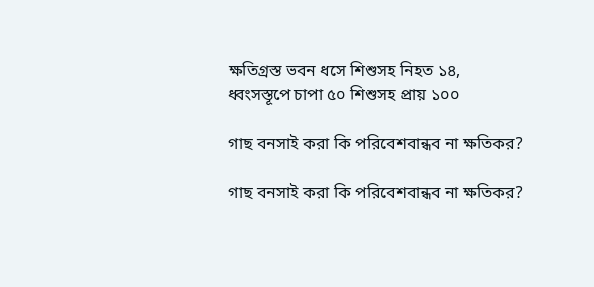ক্ষতিগ্রস্ত ভবন ধসে শিশুসহ নিহত ১৪, ধ্বংসস্তূপে চাপা ৫০ শিশুসহ প্রায় ১০০

গাছ বনসাই করা কি পরিবেশবান্ধব না ক্ষতিকর?

গাছ বনসাই করা কি পরিবেশবান্ধব না ক্ষতিকর?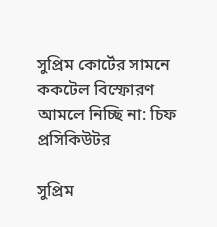সুপ্রিম কোর্টের সামনে ককটেল বিস্ফোরণ আমলে নিচ্ছি না: চিফ প্রসিকিউটর

সুপ্রিম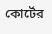কোর্টের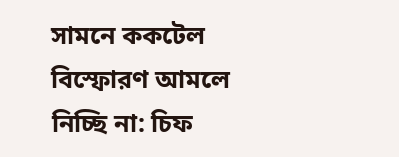সামনে ককটেল বিস্ফোরণ আমলে নিচ্ছি না: চিফ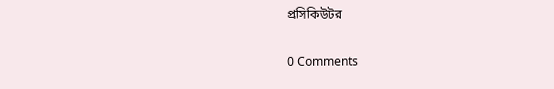প্রসিকিউটর

0 Comments